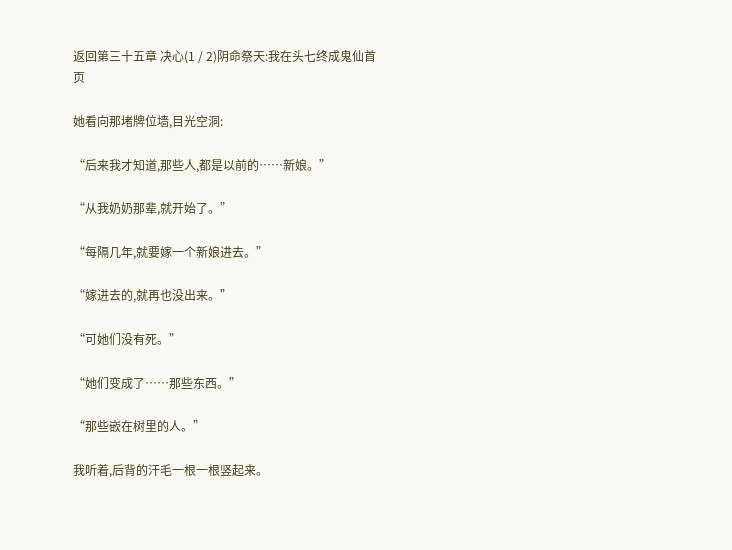返回第三十五章 决心(1 / 2)阴命祭天:我在头七终成鬼仙首页

她看向那堵牌位墙,目光空洞:

“后来我才知道,那些人,都是以前的……新娘。”

“从我奶奶那辈,就开始了。”

“每隔几年,就要嫁一个新娘进去。”

“嫁进去的,就再也没出来。”

“可她们没有死。”

“她们变成了……那些东西。”

“那些嵌在树里的人。”

我听着,后背的汗毛一根一根竖起来。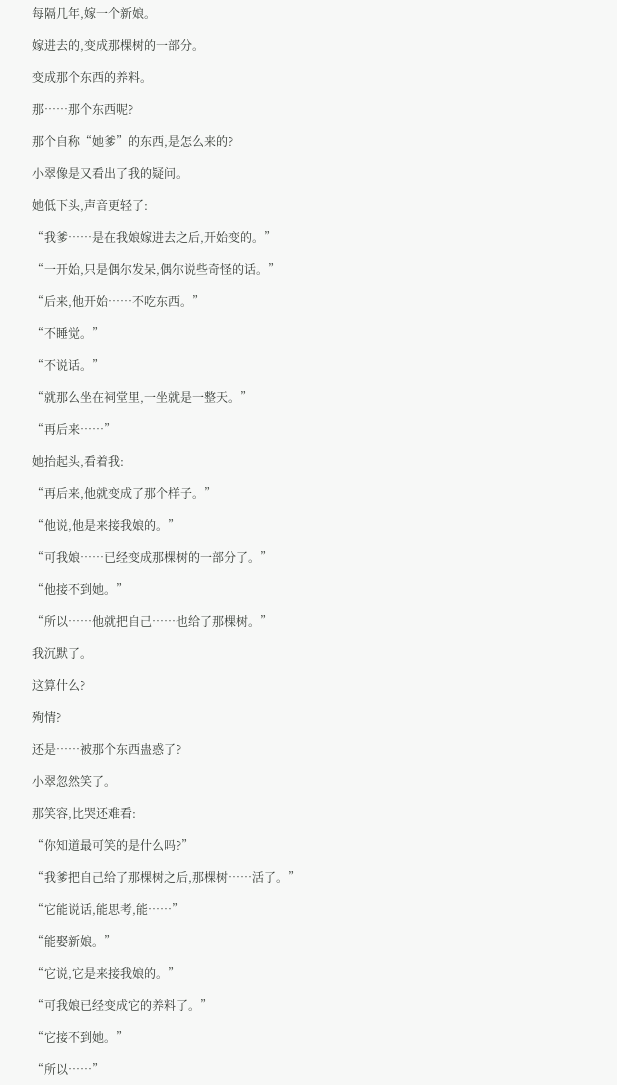每隔几年,嫁一个新娘。

嫁进去的,变成那棵树的一部分。

变成那个东西的养料。

那……那个东西呢?

那个自称“她爹”的东西,是怎么来的?

小翠像是又看出了我的疑问。

她低下头,声音更轻了:

“我爹……是在我娘嫁进去之后,开始变的。”

“一开始,只是偶尔发呆,偶尔说些奇怪的话。”

“后来,他开始……不吃东西。”

“不睡觉。”

“不说话。”

“就那么坐在祠堂里,一坐就是一整天。”

“再后来……”

她抬起头,看着我:

“再后来,他就变成了那个样子。”

“他说,他是来接我娘的。”

“可我娘……已经变成那棵树的一部分了。”

“他接不到她。”

“所以……他就把自己……也给了那棵树。”

我沉默了。

这算什么?

殉情?

还是……被那个东西蛊惑了?

小翠忽然笑了。

那笑容,比哭还难看:

“你知道最可笑的是什么吗?”

“我爹把自己给了那棵树之后,那棵树……活了。”

“它能说话,能思考,能……”

“能娶新娘。”

“它说,它是来接我娘的。”

“可我娘已经变成它的养料了。”

“它接不到她。”

“所以……”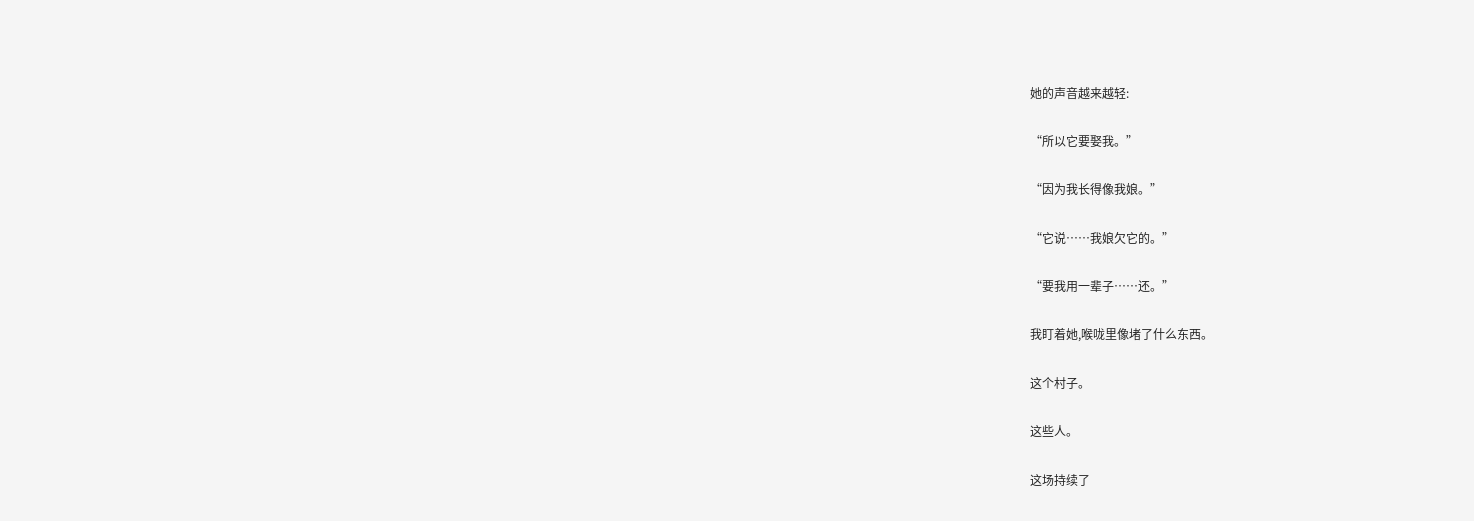她的声音越来越轻:

“所以它要娶我。”

“因为我长得像我娘。”

“它说……我娘欠它的。”

“要我用一辈子……还。”

我盯着她,喉咙里像堵了什么东西。

这个村子。

这些人。

这场持续了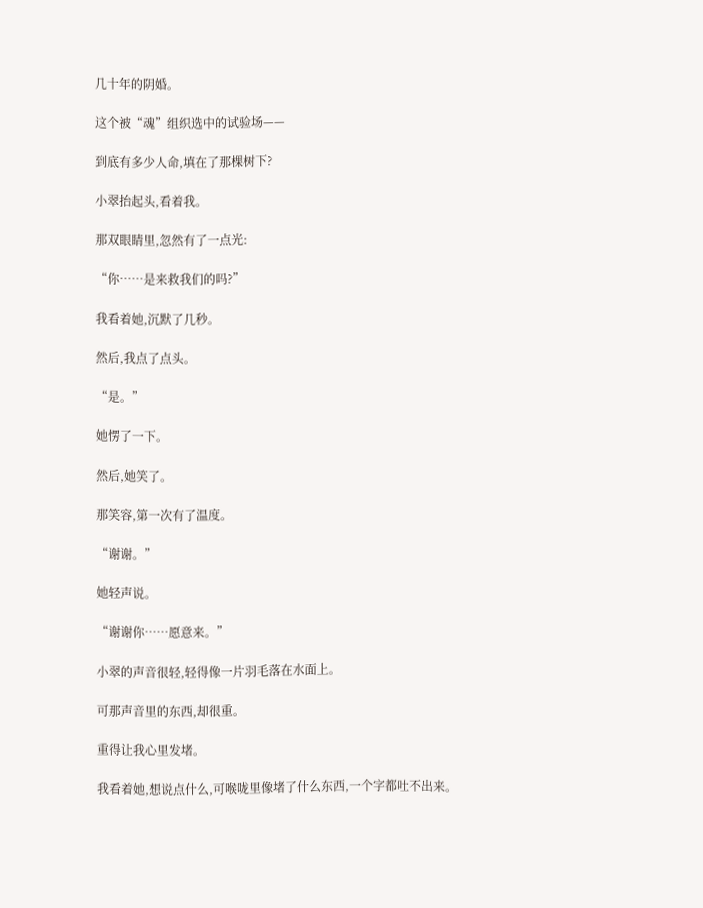几十年的阴婚。

这个被“魂”组织选中的试验场——

到底有多少人命,填在了那棵树下?

小翠抬起头,看着我。

那双眼睛里,忽然有了一点光:

“你……是来救我们的吗?”

我看着她,沉默了几秒。

然后,我点了点头。

“是。”

她愣了一下。

然后,她笑了。

那笑容,第一次有了温度。

“谢谢。”

她轻声说。

“谢谢你……愿意来。”

小翠的声音很轻,轻得像一片羽毛落在水面上。

可那声音里的东西,却很重。

重得让我心里发堵。

我看着她,想说点什么,可喉咙里像堵了什么东西,一个字都吐不出来。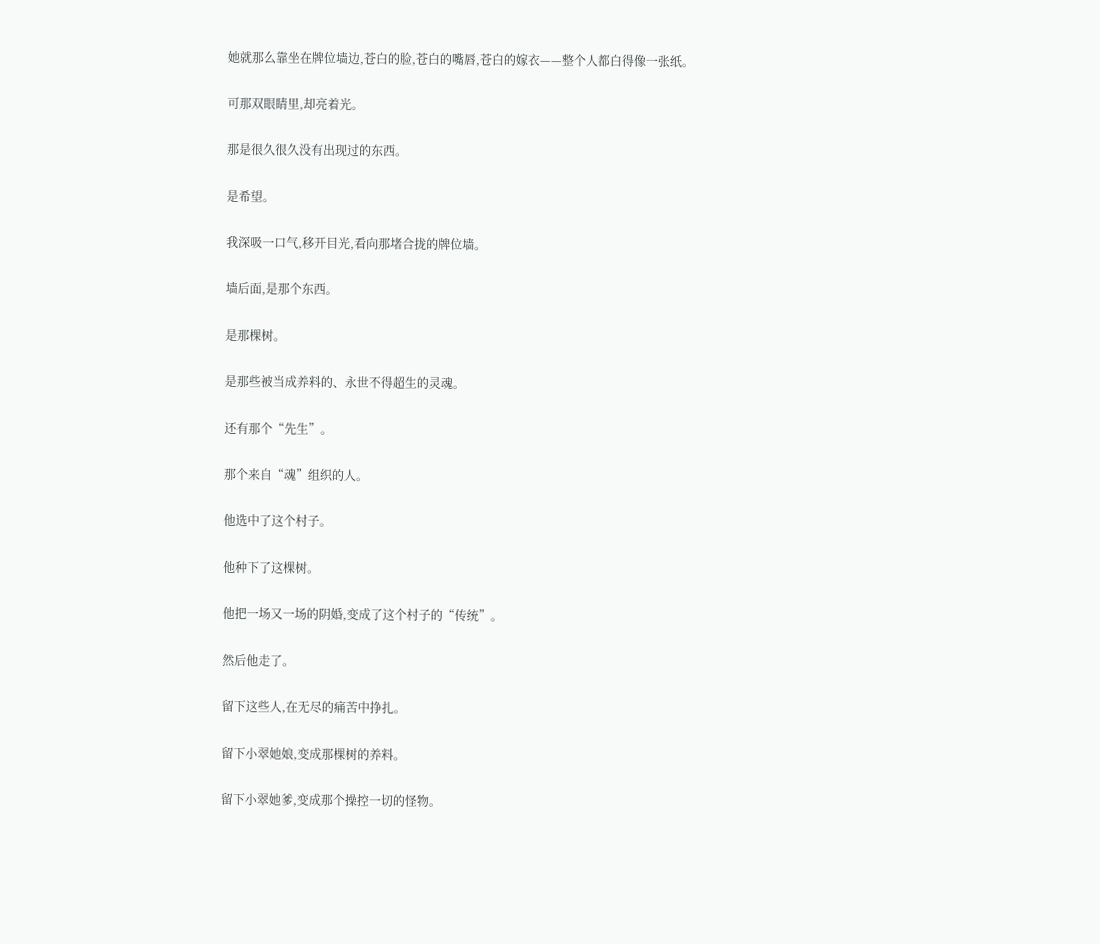她就那么靠坐在牌位墙边,苍白的脸,苍白的嘴唇,苍白的嫁衣——整个人都白得像一张纸。

可那双眼睛里,却亮着光。

那是很久很久没有出现过的东西。

是希望。

我深吸一口气,移开目光,看向那堵合拢的牌位墙。

墙后面,是那个东西。

是那棵树。

是那些被当成养料的、永世不得超生的灵魂。

还有那个“先生”。

那个来自“魂”组织的人。

他选中了这个村子。

他种下了这棵树。

他把一场又一场的阴婚,变成了这个村子的“传统”。

然后他走了。

留下这些人,在无尽的痛苦中挣扎。

留下小翠她娘,变成那棵树的养料。

留下小翠她爹,变成那个操控一切的怪物。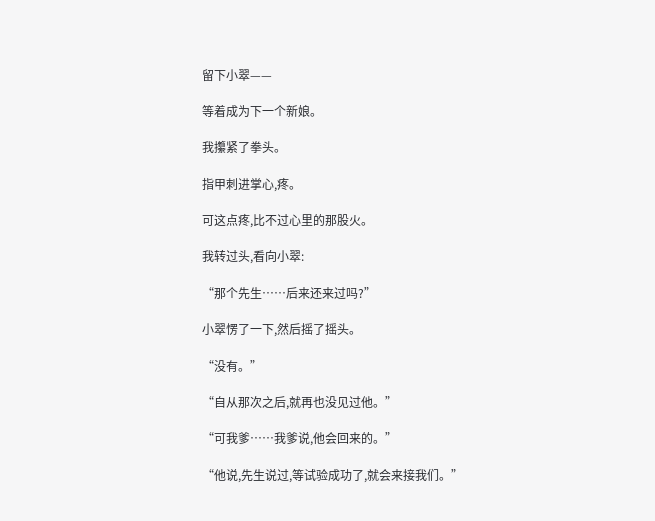留下小翠——

等着成为下一个新娘。

我攥紧了拳头。

指甲刺进掌心,疼。

可这点疼,比不过心里的那股火。

我转过头,看向小翠:

“那个先生……后来还来过吗?”

小翠愣了一下,然后摇了摇头。

“没有。”

“自从那次之后,就再也没见过他。”

“可我爹……我爹说,他会回来的。”

“他说,先生说过,等试验成功了,就会来接我们。”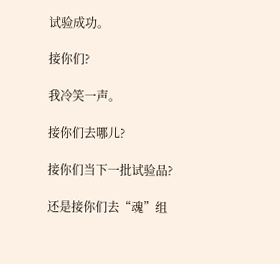试验成功。

接你们?

我冷笑一声。

接你们去哪儿?

接你们当下一批试验品?

还是接你们去“魂”组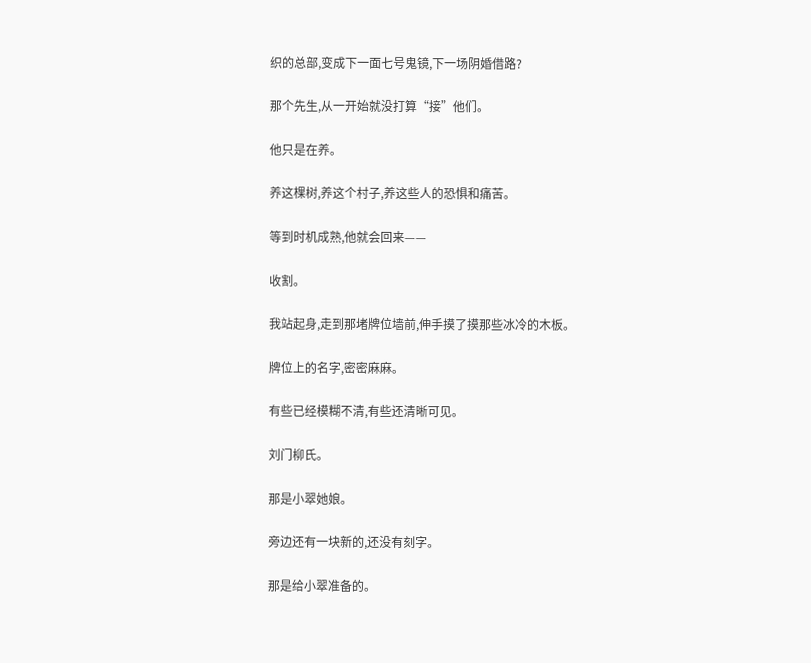织的总部,变成下一面七号鬼镜,下一场阴婚借路?

那个先生,从一开始就没打算“接”他们。

他只是在养。

养这棵树,养这个村子,养这些人的恐惧和痛苦。

等到时机成熟,他就会回来——

收割。

我站起身,走到那堵牌位墙前,伸手摸了摸那些冰冷的木板。

牌位上的名字,密密麻麻。

有些已经模糊不清,有些还清晰可见。

刘门柳氏。

那是小翠她娘。

旁边还有一块新的,还没有刻字。

那是给小翠准备的。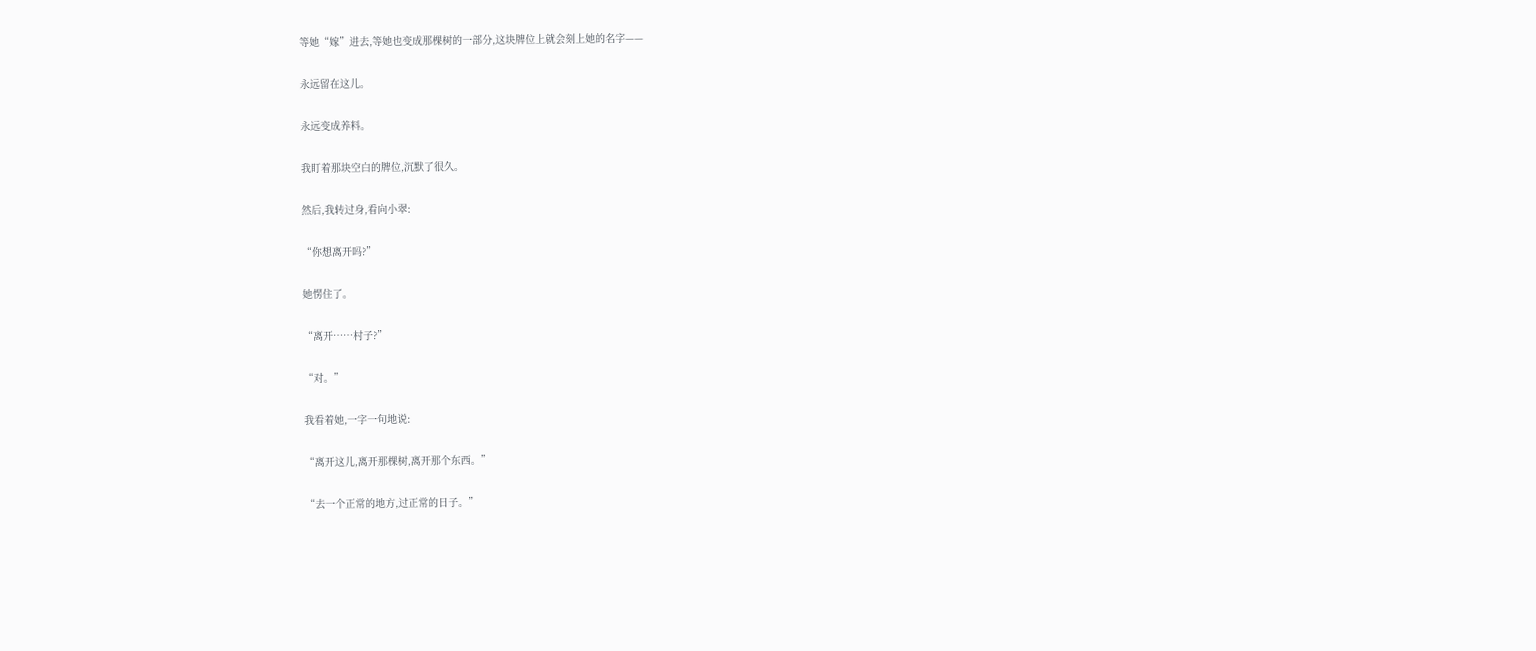等她“嫁”进去,等她也变成那棵树的一部分,这块牌位上就会刻上她的名字——

永远留在这儿。

永远变成养料。

我盯着那块空白的牌位,沉默了很久。

然后,我转过身,看向小翠:

“你想离开吗?”

她愣住了。

“离开……村子?”

“对。”

我看着她,一字一句地说:

“离开这儿,离开那棵树,离开那个东西。”

“去一个正常的地方,过正常的日子。”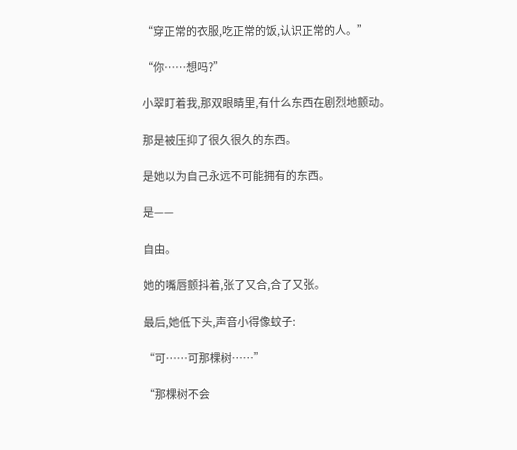“穿正常的衣服,吃正常的饭,认识正常的人。”

“你……想吗?”

小翠盯着我,那双眼睛里,有什么东西在剧烈地颤动。

那是被压抑了很久很久的东西。

是她以为自己永远不可能拥有的东西。

是——

自由。

她的嘴唇颤抖着,张了又合,合了又张。

最后,她低下头,声音小得像蚊子:

“可……可那棵树……”

“那棵树不会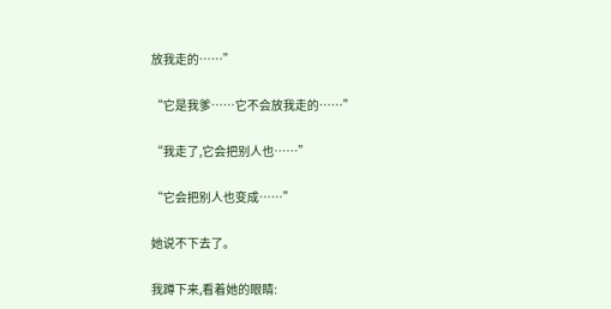放我走的……”

“它是我爹……它不会放我走的……”

“我走了,它会把别人也……”

“它会把别人也变成……”

她说不下去了。

我蹲下来,看着她的眼睛: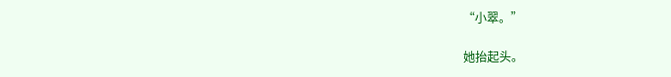“小翠。”

她抬起头。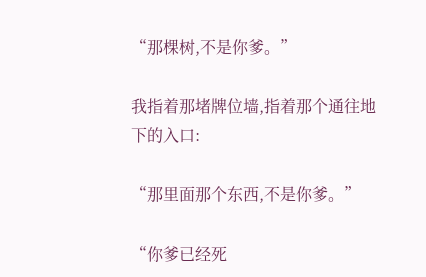“那棵树,不是你爹。”

我指着那堵牌位墙,指着那个通往地下的入口:

“那里面那个东西,不是你爹。”

“你爹已经死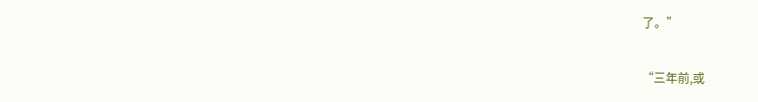了。”

“三年前,或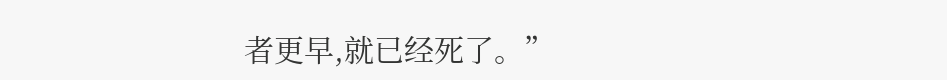者更早,就已经死了。”